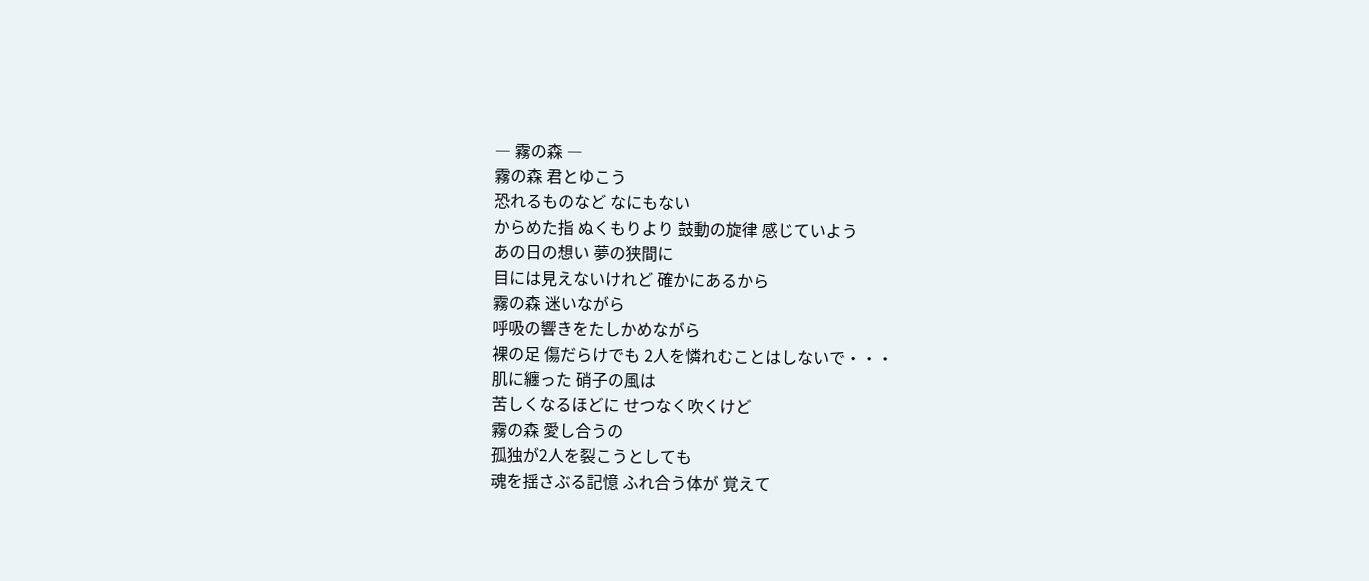― 霧の森 ―
霧の森 君とゆこう
恐れるものなど なにもない
からめた指 ぬくもりより 鼓動の旋律 感じていよう
あの日の想い 夢の狭間に
目には見えないけれど 確かにあるから
霧の森 迷いながら
呼吸の響きをたしかめながら
裸の足 傷だらけでも 2人を憐れむことはしないで・・・
肌に纏った 硝子の風は
苦しくなるほどに せつなく吹くけど
霧の森 愛し合うの
孤独が2人を裂こうとしても
魂を揺さぶる記憶 ふれ合う体が 覚えて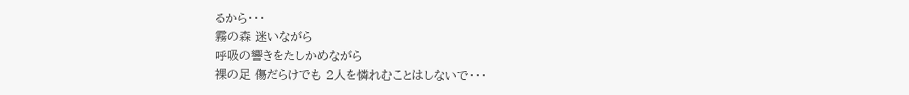るから・・・
霧の森 迷いながら
呼吸の響きをたしかめながら
裸の足 傷だらけでも 2人を憐れむことはしないで・・・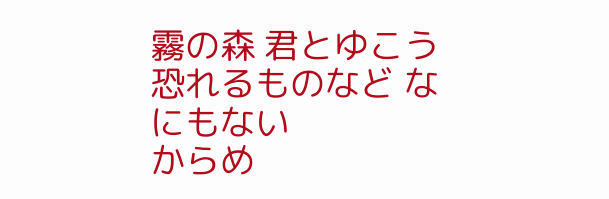霧の森 君とゆこう
恐れるものなど なにもない
からめ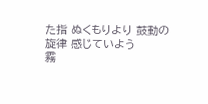た指 ぬくもりより 鼓動の旋律 感じていよう
霧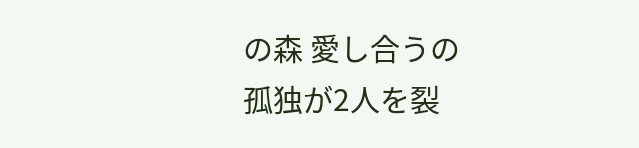の森 愛し合うの
孤独が2人を裂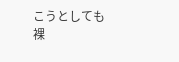こうとしても
裸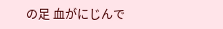の足 血がにじんで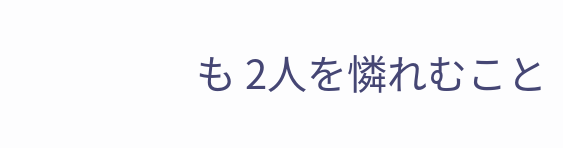も 2人を憐れむこと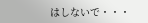はしないで・・・